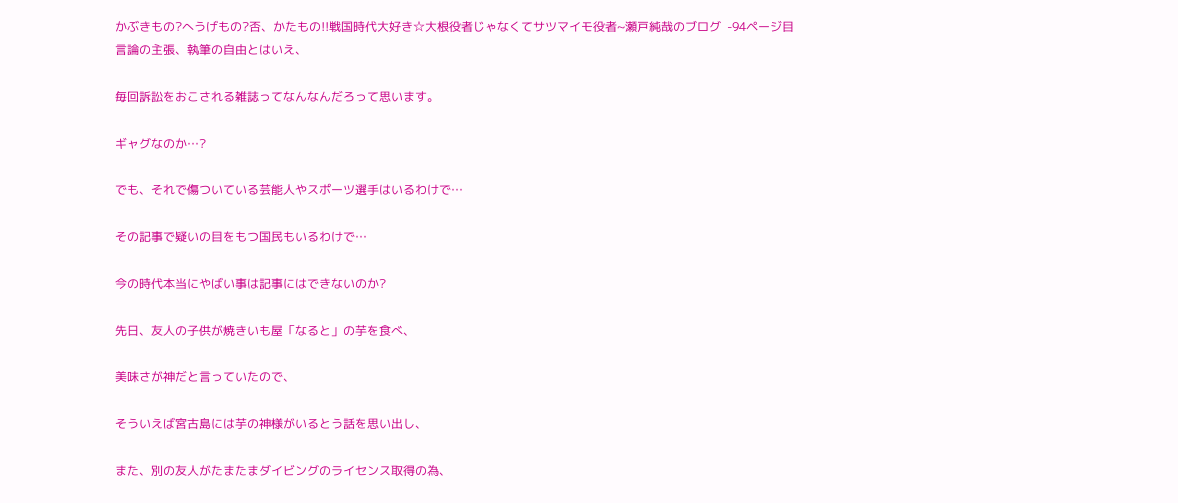かぶきもの?へうげもの?否、かたもの!!戦国時代大好き☆大根役者じゃなくてサツマイモ役者~瀬戸純哉のブログ  -94ページ目
言論の主張、執筆の自由とはいえ、

毎回訴訟をおこされる雑誌ってなんなんだろって思います。

ギャグなのか…?

でも、それで傷ついている芸能人やスポーツ選手はいるわけで…

その記事で疑いの目をもつ国民もいるわけで…

今の時代本当にやばい事は記事にはできないのか?

先日、友人の子供が焼きいも屋「なると」の芋を食べ、

美味さが神だと言っていたので、

そういえば宮古島には芋の神様がいるとう話を思い出し、

また、別の友人がたまたまダイビングのライセンス取得の為、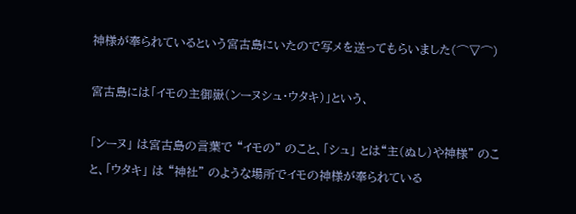神様が奉られているという宮古島にいたので写メを送ってもらいました(⌒▽⌒)

宮古島には「イモの主御嶽(ンーヌシュ・ウタキ)」という、

「ンーヌ」 は宮古島の言葉で “イモの” のこと、「シュ」 とは“主(ぬし)や神様” のこと、「ウタキ」 は “神社” のような場所でイモの神様が奉られている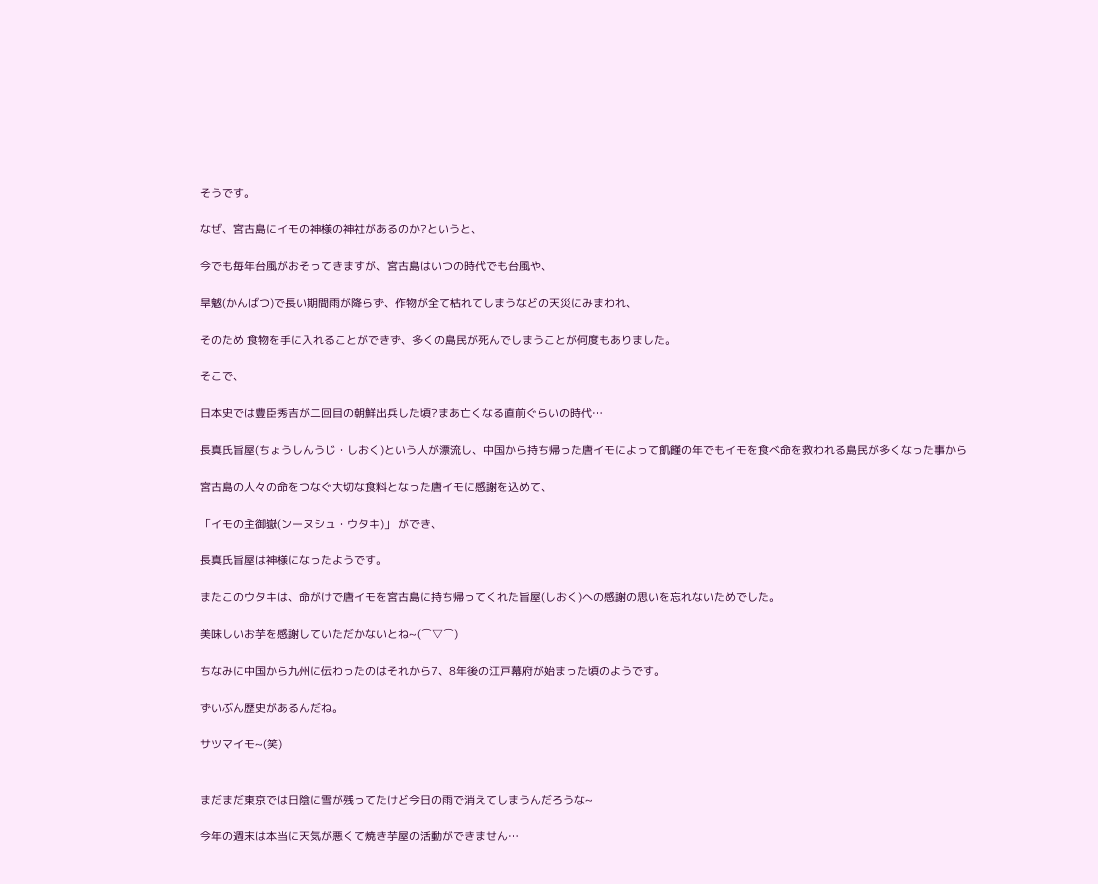そうです。

なぜ、宮古島にイモの神様の神社があるのか?というと、

今でも毎年台風がおそってきますが、宮古島はいつの時代でも台風や、

旱魃(かんばつ)で長い期間雨が降らず、作物が全て枯れてしまうなどの天災にみまわれ、

そのため 食物を手に入れることができず、多くの島民が死んでしまうことが何度もありました。

そこで、

日本史では豊臣秀吉が二回目の朝鮮出兵した頃?まあ亡くなる直前ぐらいの時代…

長真氏旨屋(ちょうしんうじ・しおく)という人が漂流し、中国から持ち帰った唐イモによって飢饉の年でもイモを食べ命を救われる島民が多くなった事から

宮古島の人々の命をつなぐ大切な食料となった唐イモに感謝を込めて、

「イモの主御嶽(ンーヌシュ・ウタキ)」 ができ、

長真氏旨屋は神様になったようです。

またこのウタキは、命がけで唐イモを宮古島に持ち帰ってくれた旨屋(しおく)への感謝の思いを忘れないためでした。

美味しいお芋を感謝していただかないとね~(⌒▽⌒)

ちなみに中国から九州に伝わったのはそれから7、8年後の江戸幕府が始まった頃のようです。

ずいぶん歴史があるんだね。

サツマイモ~(笑)


まだまだ東京では日陰に雪が残ってたけど今日の雨で消えてしまうんだろうな~

今年の週末は本当に天気が悪くて焼き芋屋の活動ができません…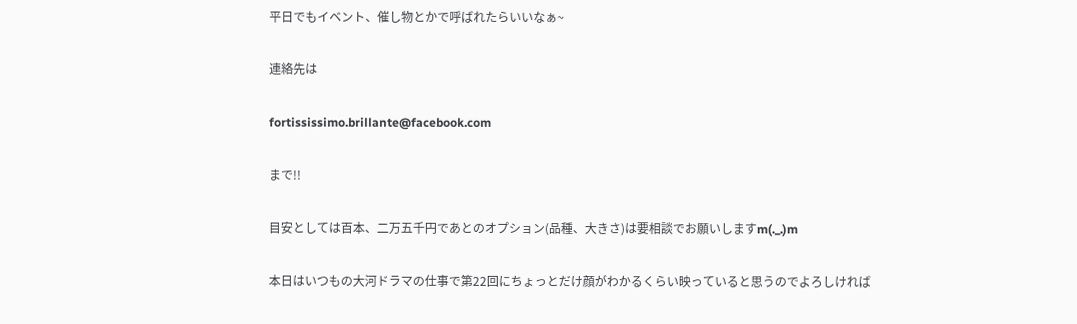平日でもイベント、催し物とかで呼ばれたらいいなぁ~

連絡先は

fortississimo.brillante@facebook.com

まで!!

目安としては百本、二万五千円であとのオプション(品種、大きさ)は要相談でお願いしますm(._.)m

本日はいつもの大河ドラマの仕事で第22回にちょっとだけ顔がわかるくらい映っていると思うのでよろしければ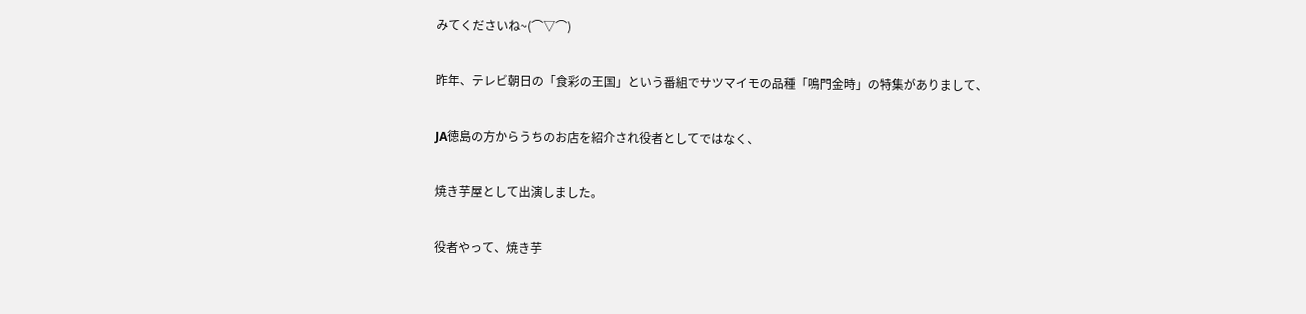みてくださいね~(⌒▽⌒)

昨年、テレビ朝日の「食彩の王国」という番組でサツマイモの品種「鳴門金時」の特集がありまして、

JA徳島の方からうちのお店を紹介され役者としてではなく、

焼き芋屋として出演しました。

役者やって、焼き芋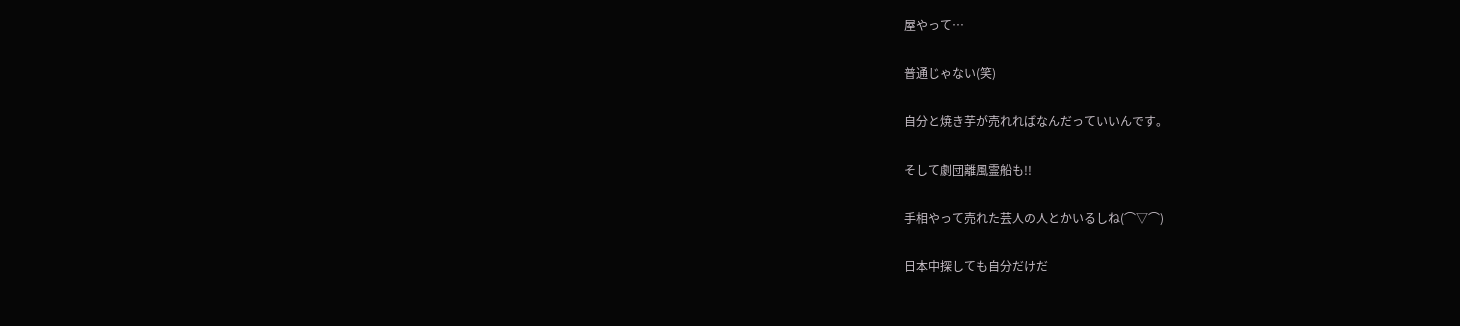屋やって…

普通じゃない(笑)

自分と焼き芋が売れればなんだっていいんです。

そして劇団離風霊船も!!

手相やって売れた芸人の人とかいるしね(⌒▽⌒)

日本中探しても自分だけだ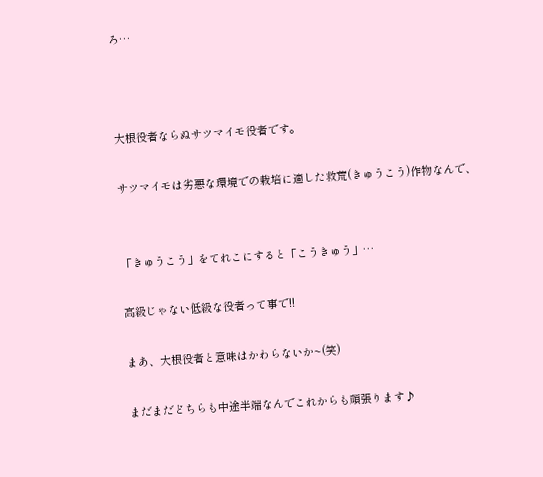ろ…



大根役者ならぬサツマイモ役者です。

サツマイモは劣悪な環境での栽培に適した救荒(きゅうこう)作物なんで、


「きゅうこう」をてれこにすると「こうきゅう」…

高級じゃない低級な役者って事で!!

まあ、大根役者と意味はかわらないか~(笑)

まだまだどちらも中途半端なんでこれからも頑張ります♪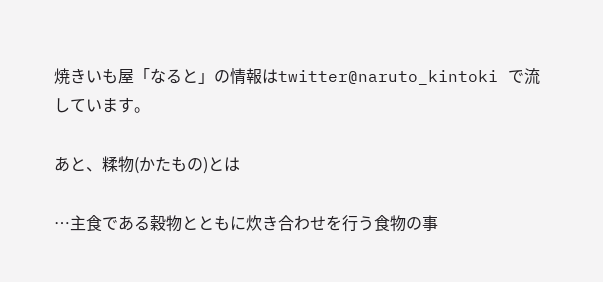焼きいも屋「なると」の情報はtwitter@naruto_kintoki で流しています。

あと、糅物(かたもの)とは

…主食である穀物とともに炊き合わせを行う食物の事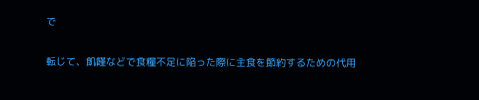で

転じて、飢饉などで食糧不足に陥った際に主食を節約するための代用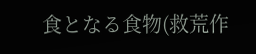食となる食物(救荒作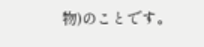物)のことです。